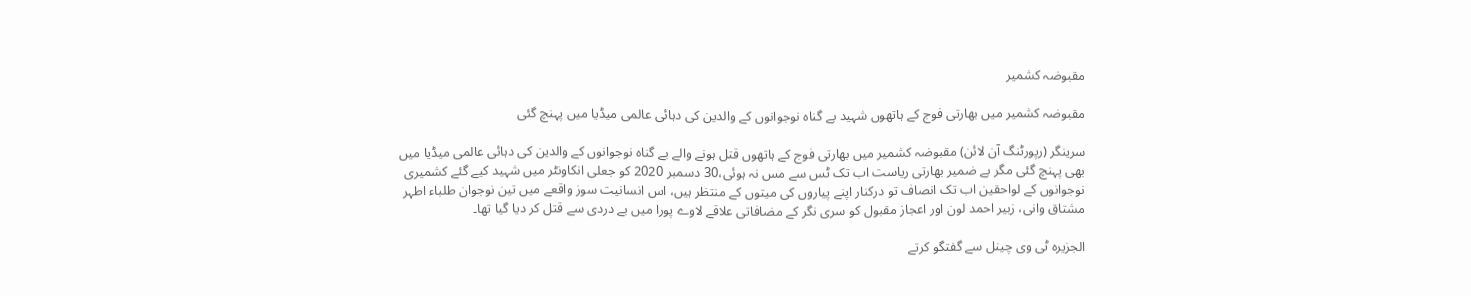مقبوضہ کشمیر

مقبوضہ کشمیر میں بھارتی فوج کے ہاتھوں شہید بے گناہ نوجوانوں کے والدین کی دہائی عالمی میڈیا میں پہنچ گئی

سرینگر (رپورٹنگ آن لائن) مقبوضہ کشمیر میں بھارتی فوج کے ہاتھوں قتل ہونے والے بے گناہ نوجوانوں کے والدین کی دہائی عالمی میڈیا میں بھی پہنچ گئی مگر بے ضمیر بھارتی ریاست اب تک ٹس سے مس نہ ہوئی،30 دسمبر 2020 کو جعلی انکاونٹر میں شہید کیے گئے کشمیری نوجوانوں کے لواحقین اب تک انصاف تو درکنار اپنے پیاروں کی میتوں کے منتظر ہیں، اس انسانیت سوز واقعے میں تین نوجوان طلباء اطہر مشتاق وانی، زبیر احمد لون اور اعجاز مقبول کو سری نگر کے مضافاتی علاقے لاوے پورا میں بے دردی سے قتل کر دیا گیا تھا۔

الجزیرہ ٹی وی چینل سے گفتگو کرتے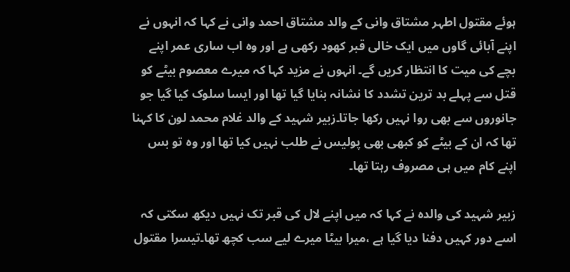ہوئے مقتول اطہر مشتاق وانی کے والد مشتاق احمد وانی نے کہا کہ انہوں نے اپنے آبائی گاوں میں ایک خالی قبر کھود رکھی ہے اور وہ اب ساری عمر اپنے بچے کی میت کا انتظار کریں گے۔ انہوں نے مزید کہا کہ میرے معصوم بیٹے کو قتل سے پہلے بد ترین تشدد کا نشانہ بنایا گیا تھا اور ایسا سلوک کیا گیا جو جانوروں سے بھی روا نہیں رکھا جاتا۔زبیر شہید کے والد غلام محمد لون کا کہنا تھا کہ ان کے بیٹے کو کبھی بھی پولیس نے طلب نہیں کیا تھا اور وہ تو بس اپنے کام میں ہی مصروف رہتا تھا۔

زبیر شہید کی والدہ نے کہا کہ میں اپنے لال کی قبر تک نہیں دیکھ سکتی کہ اسے دور کہیں دفنا دیا گیا ہے ،میرا بیٹا میرے لیے سب کچھ تھا۔تیسرا مقتول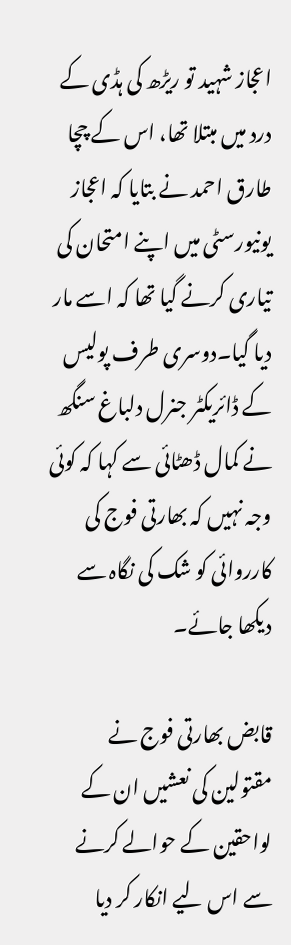اعجاز شہید تو ریڑھ کی ہڈی کے درد میں مبتلا تھا، اس کے چچا طارق احمد نے بتایا کہ اعجاز یونیورسٹی میں اپنے امتحان کی تیاری کرنے گیا تھا کہ اسے مار دیا گیا۔دوسری طرف پولیس کے ڈائریکٹر جنرل دلباغ سنگھ نے کمال ڈھٹائی سے کہا کہ کوئی وجہ نہیں کہ بھارتی فوج کی کارروائی کو شک کی نگاہ سے دیکھا جائے۔

قابض بھارتی فوج نے مقتولین کی نعشیں ان کے لواحقین کے حوالے کرنے سے اس لیے انکار کر دیا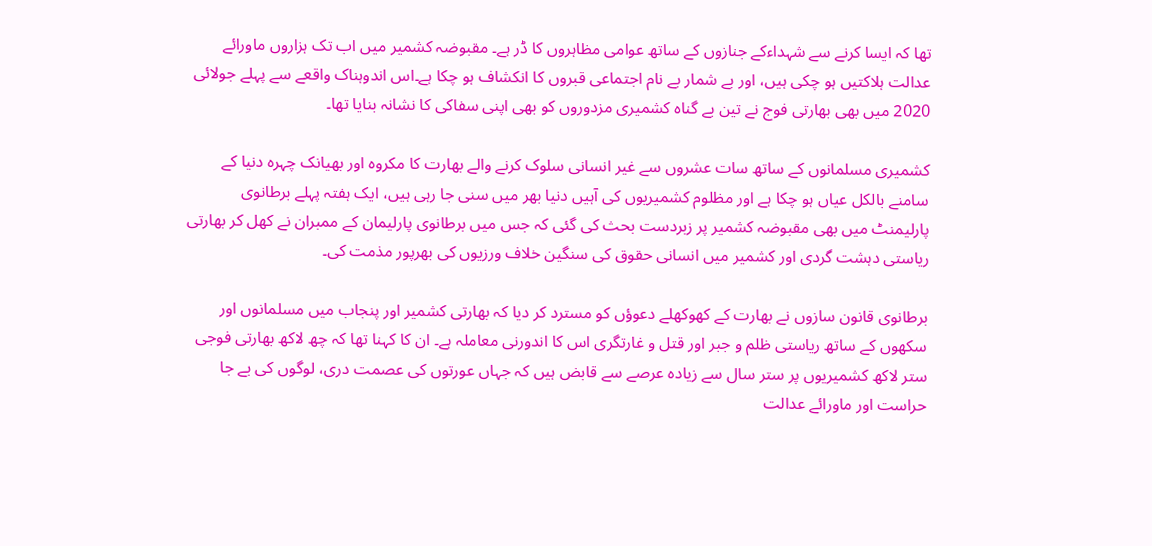تھا کہ ایسا کرنے سے شہداءکے جنازوں کے ساتھ عوامی مظاہروں کا ڈر ہے۔ مقبوضہ کشمیر میں اب تک ہزاروں ماورائے عدالت ہلاکتیں ہو چکی ہیں، اور بے شمار بے نام اجتماعی قبروں کا انکشاف ہو چکا ہے۔اس اندوہناک واقعے سے پہلے جولائی 2020 میں بھی بھارتی فوج نے تین بے گناہ کشمیری مزدوروں کو بھی اپنی سفاکی کا نشانہ بنایا تھا۔

کشمیری مسلمانوں کے ساتھ سات عشروں سے غیر انسانی سلوک کرنے والے بھارت کا مکروہ اور بھیانک چہرہ دنیا کے سامنے بالکل عیاں ہو چکا ہے اور مظلوم کشمیریوں کی آہیں دنیا بھر میں سنی جا رہی ہیں، ایک ہفتہ پہلے برطانوی پارلیمنٹ میں بھی مقبوضہ کشمیر پر زبردست بحث کی گئی کہ جس میں برطانوی پارلیمان کے ممبران نے کھل کر بھارتی ریاستی دہشت گردی اور کشمیر میں انسانی حقوق کی سنگین خلاف ورزیوں کی بھرپور مذمت کی۔

برطانوی قانون سازوں نے بھارت کے کھوکھلے دعوؤں کو مسترد کر دیا کہ بھارتی کشمیر اور پنجاب میں مسلمانوں اور سکھوں کے ساتھ ریاستی ظلم و جبر اور قتل و غارتگری اس کا اندورنی معاملہ ہے۔ ان کا کہنا تھا کہ چھ لاکھ بھارتی فوجی ستر لاکھ کشمیریوں پر ستر سال سے زیادہ عرصے سے قابض ہیں کہ جہاں عورتوں کی عصمت دری، لوگوں کی بے جا حراست اور ماورائے عدالت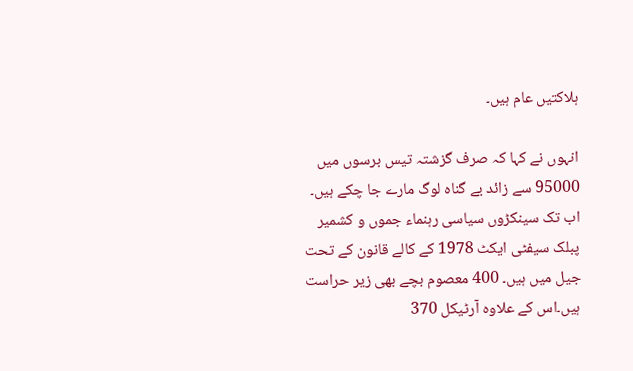ہلاکتیں عام ہیں۔

انہوں نے کہا کہ صرف گزشتہ تیس برسوں میں 95000 سے زائد بے گناہ لوگ مارے جا چکے ہیں۔ اب تک سینکڑوں سیاسی رہنماء جموں و کشمیر پبلک سیفٹی ایکٹ 1978 کے کالے قانون کے تحت جیل میں ہیں۔ 400 معصوم بچے بھی زیر حراست ہیں۔اس کے علاوہ آرٹیکل 370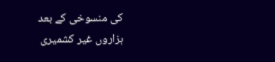کی منسوخی کے بعد ہزاروں غیر کشمیری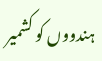ہندووں کو کشمیر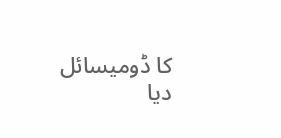کا ڈومیسائل دیا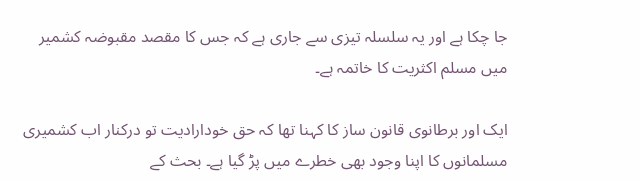جا چکا ہے اور یہ سلسلہ تیزی سے جاری ہے کہ جس کا مقصد مقبوضہ کشمیر میں مسلم اکثریت کا خاتمہ ہے۔

ایک اور برطانوی قانون ساز کا کہنا تھا کہ حق خودارادیت تو درکنار اب کشمیری مسلمانوں کا اپنا وجود بھی خطرے میں پڑ گیا ہے۔ بحث کے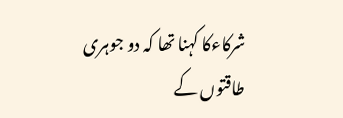شرکاءکا کہنا تھا کہ دو جوہری طاقتوں کے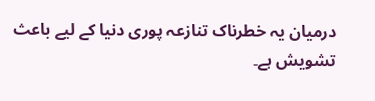درمیان یہ خطرناک تنازعہ پوری دنیا کے لیے باعث تشویش ہے۔